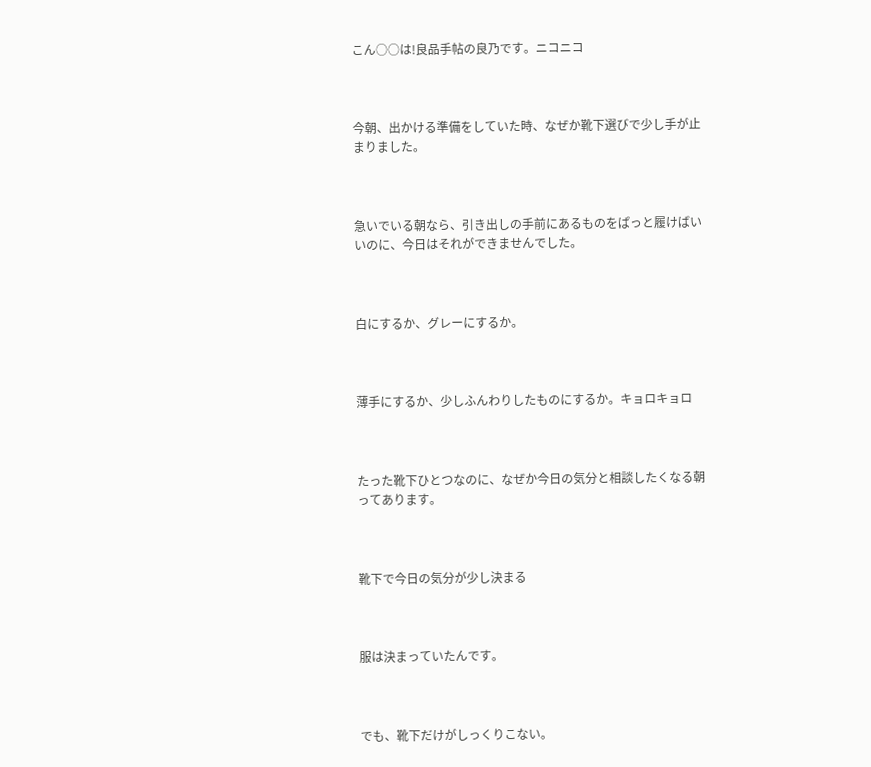こん○○は!良品手帖の良乃です。ニコニコ



今朝、出かける準備をしていた時、なぜか靴下選びで少し手が止まりました。



急いでいる朝なら、引き出しの手前にあるものをぱっと履けばいいのに、今日はそれができませんでした。



白にするか、グレーにするか。



薄手にするか、少しふんわりしたものにするか。キョロキョロ



たった靴下ひとつなのに、なぜか今日の気分と相談したくなる朝ってあります。



靴下で今日の気分が少し決まる



服は決まっていたんです。



でも、靴下だけがしっくりこない。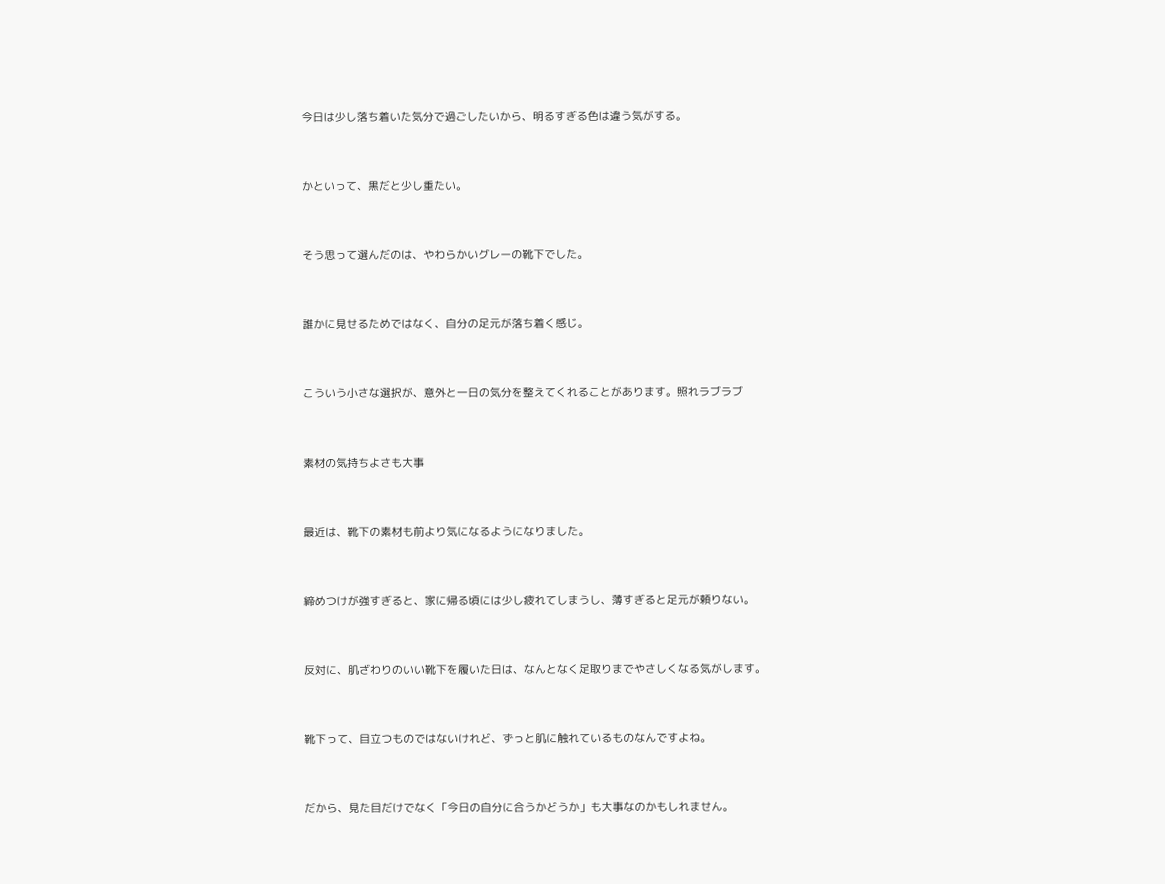今日は少し落ち着いた気分で過ごしたいから、明るすぎる色は違う気がする。



かといって、黒だと少し重たい。



そう思って選んだのは、やわらかいグレーの靴下でした。



誰かに見せるためではなく、自分の足元が落ち着く感じ。



こういう小さな選択が、意外と一日の気分を整えてくれることがあります。照れラブラブ



素材の気持ちよさも大事



最近は、靴下の素材も前より気になるようになりました。



締めつけが強すぎると、家に帰る頃には少し疲れてしまうし、薄すぎると足元が頼りない。



反対に、肌ざわりのいい靴下を履いた日は、なんとなく足取りまでやさしくなる気がします。



靴下って、目立つものではないけれど、ずっと肌に触れているものなんですよね。



だから、見た目だけでなく「今日の自分に合うかどうか」も大事なのかもしれません。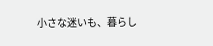小さな迷いも、暮らし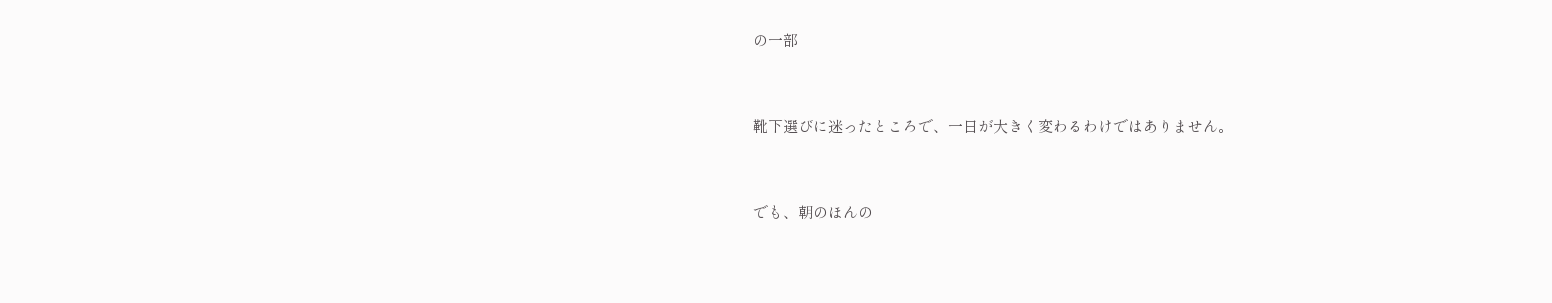の一部



靴下選びに迷ったところで、一日が大きく変わるわけではありません。



でも、朝のほんの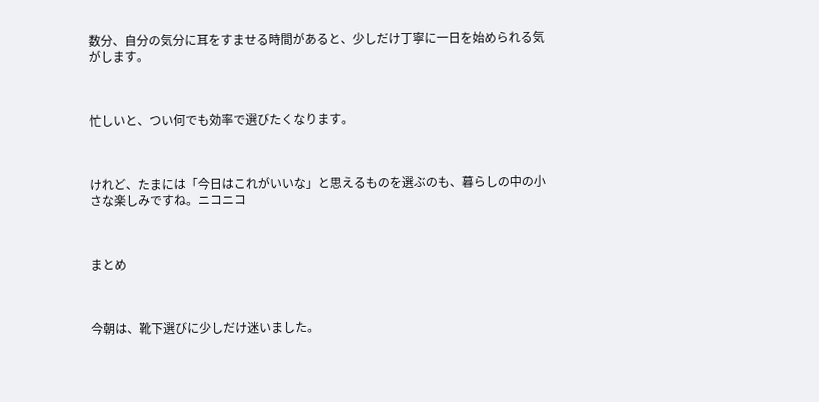数分、自分の気分に耳をすませる時間があると、少しだけ丁寧に一日を始められる気がします。



忙しいと、つい何でも効率で選びたくなります。



けれど、たまには「今日はこれがいいな」と思えるものを選ぶのも、暮らしの中の小さな楽しみですね。ニコニコ



まとめ



今朝は、靴下選びに少しだけ迷いました。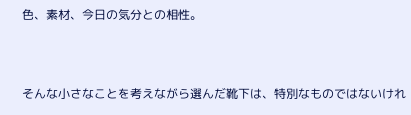色、素材、今日の気分との相性。



そんな小さなことを考えながら選んだ靴下は、特別なものではないけれ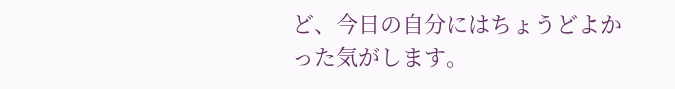ど、今日の自分にはちょうどよかった気がします。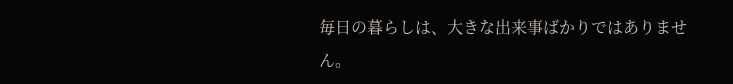毎日の暮らしは、大きな出来事ばかりではありません。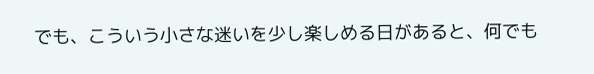でも、こういう小さな迷いを少し楽しめる日があると、何でも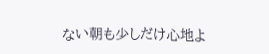ない朝も少しだけ心地よ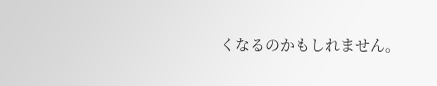くなるのかもしれません。